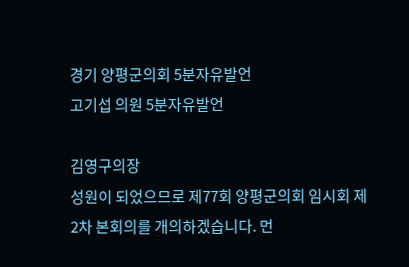경기 양평군의회 5분자유발언
고기섭 의원 5분자유발언

김영구의장
성원이 되었으므로 제77회 양평군의회 임시회 제2차 본회의를 개의하겠습니다. 먼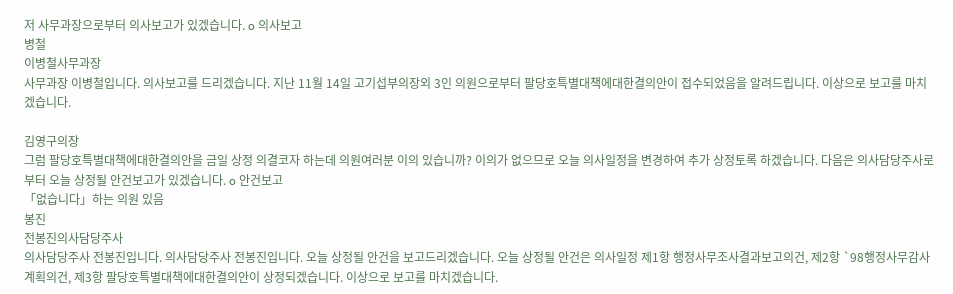저 사무과장으로부터 의사보고가 있겠습니다. o 의사보고
병철
이병철사무과장
사무과장 이병철입니다. 의사보고를 드리겠습니다. 지난 11월 14일 고기섭부의장외 3인 의원으로부터 팔당호특별대책에대한결의안이 접수되었음을 알려드립니다. 이상으로 보고를 마치겠습니다.

김영구의장
그럼 팔당호특별대책에대한결의안을 금일 상정 의결코자 하는데 의원여러분 이의 있습니까? 이의가 없으므로 오늘 의사일정을 변경하여 추가 상정토록 하겠습니다. 다음은 의사담당주사로부터 오늘 상정될 안건보고가 있겠습니다. o 안건보고
「없습니다」하는 의원 있음
봉진
전봉진의사담당주사
의사담당주사 전봉진입니다. 의사담당주사 전봉진입니다. 오늘 상정될 안건을 보고드리겠습니다. 오늘 상정될 안건은 의사일정 제1항 행정사무조사결과보고의건, 제2항 `98행정사무감사계획의건, 제3항 팔당호특별대책에대한결의안이 상정되겠습니다. 이상으로 보고를 마치겠습니다.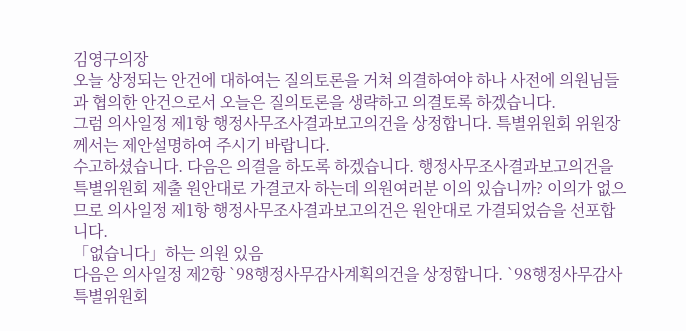김영구의장
오늘 상정되는 안건에 대하여는 질의토론을 거쳐 의결하여야 하나 사전에 의원님들과 협의한 안건으로서 오늘은 질의토론을 생략하고 의결토록 하겠습니다.
그럼 의사일정 제1항 행정사무조사결과보고의건을 상정합니다. 특별위원회 위원장께서는 제안설명하여 주시기 바랍니다.
수고하셨습니다. 다음은 의결을 하도록 하겠습니다. 행정사무조사결과보고의건을 특별위원회 제출 원안대로 가결코자 하는데 의원여러분 이의 있습니까? 이의가 없으므로 의사일정 제1항 행정사무조사결과보고의건은 원안대로 가결되었슴을 선포합니다.
「없습니다」하는 의원 있음
다음은 의사일정 제2항 `98행정사무감사계획의건을 상정합니다. `98행정사무감사특별위원회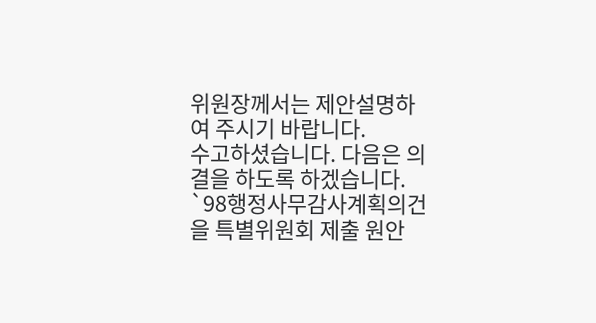위원장께서는 제안설명하여 주시기 바랍니다.
수고하셨습니다. 다음은 의결을 하도록 하겠습니다. `98행정사무감사계획의건을 특별위원회 제출 원안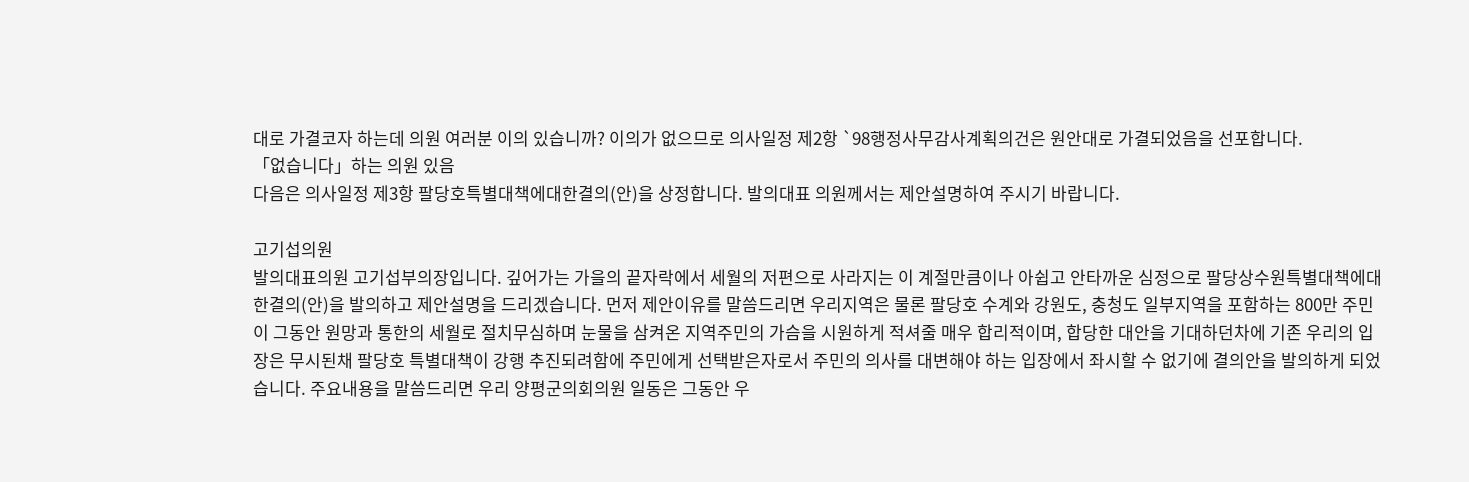대로 가결코자 하는데 의원 여러분 이의 있습니까? 이의가 없으므로 의사일정 제2항 `98행정사무감사계획의건은 원안대로 가결되었음을 선포합니다.
「없습니다」하는 의원 있음
다음은 의사일정 제3항 팔당호특별대책에대한결의(안)을 상정합니다. 발의대표 의원께서는 제안설명하여 주시기 바랍니다.

고기섭의원
발의대표의원 고기섭부의장입니다. 깊어가는 가을의 끝자락에서 세월의 저편으로 사라지는 이 계절만큼이나 아쉽고 안타까운 심정으로 팔당상수원특별대책에대한결의(안)을 발의하고 제안설명을 드리겠습니다. 먼저 제안이유를 말씀드리면 우리지역은 물론 팔당호 수계와 강원도, 충청도 일부지역을 포함하는 800만 주민이 그동안 원망과 통한의 세월로 절치무심하며 눈물을 삼켜온 지역주민의 가슴을 시원하게 적셔줄 매우 합리적이며, 합당한 대안을 기대하던차에 기존 우리의 입장은 무시된채 팔당호 특별대책이 강행 추진되려함에 주민에게 선택받은자로서 주민의 의사를 대변해야 하는 입장에서 좌시할 수 없기에 결의안을 발의하게 되었습니다. 주요내용을 말씀드리면 우리 양평군의회의원 일동은 그동안 우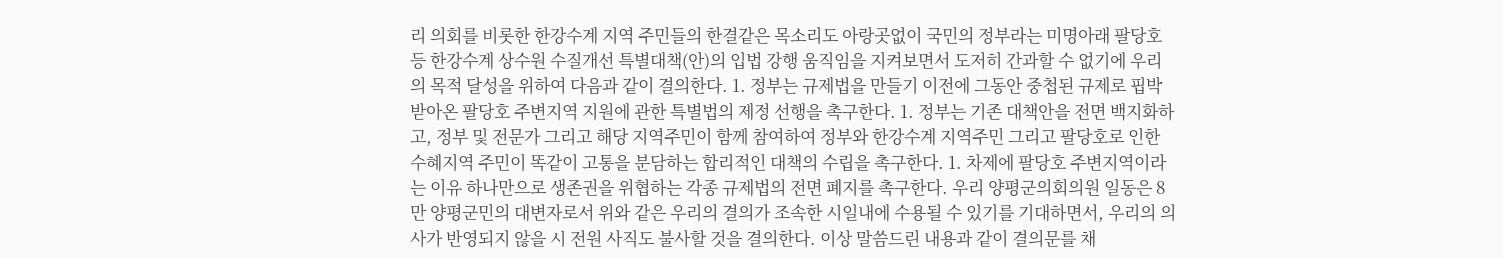리 의회를 비롯한 한강수계 지역 주민들의 한결같은 목소리도 아랑곳없이 국민의 정부라는 미명아래 팔당호등 한강수계 상수원 수질개선 특별대책(안)의 입법 강행 움직임을 지켜보면서 도저히 간과할 수 없기에 우리의 목적 달성을 위하여 다음과 같이 결의한다. 1. 정부는 규제법을 만들기 이전에 그동안 중첩된 규제로 핍박 받아온 팔당호 주변지역 지원에 관한 특별법의 제정 선행을 촉구한다. 1. 정부는 기존 대책안을 전면 백지화하고, 정부 및 전문가 그리고 해당 지역주민이 함께 참여하여 정부와 한강수계 지역주민 그리고 팔당호로 인한 수혜지역 주민이 똑같이 고통을 분담하는 합리적인 대책의 수립을 촉구한다. 1. 차제에 팔당호 주변지역이라는 이유 하나만으로 생존권을 위협하는 각종 규제법의 전면 폐지를 촉구한다. 우리 양평군의회의원 일동은 8만 양평군민의 대변자로서 위와 같은 우리의 결의가 조속한 시일내에 수용될 수 있기를 기대하면서, 우리의 의사가 반영되지 않을 시 전원 사직도 불사할 것을 결의한다. 이상 말씀드린 내용과 같이 결의문를 채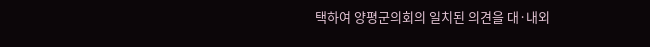택하여 양평군의회의 일치된 의견을 대·내외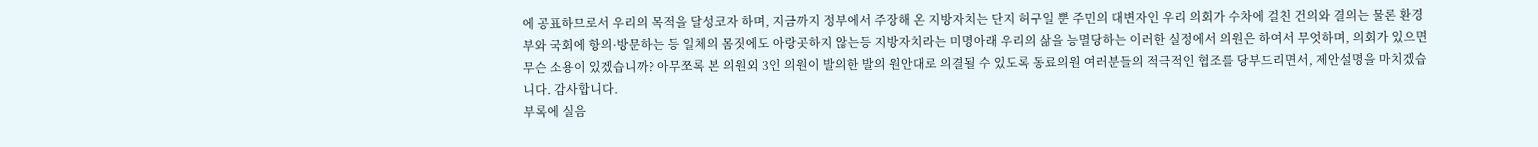에 공표하므로서 우리의 목적을 달성코자 하며, 지금까지 정부에서 주장해 온 지방자치는 단지 허구일 뿐 주민의 대변자인 우리 의회가 수차에 걸친 건의와 결의는 물론 환경부와 국회에 항의·방문하는 등 일체의 몸짓에도 아랑곳하지 않는등 지방자치라는 미명아래 우리의 삶을 능멸당하는 이러한 실정에서 의원은 하여서 무엇하며, 의회가 있으면 무슨 소용이 있겠습니까? 아무쪼록 본 의원외 3인 의원이 발의한 발의 원안대로 의결될 수 있도록 동료의원 여러분들의 적극적인 협조를 당부드리면서, 제안설명을 마치겠습니다. 감사합니다.
부록에 실음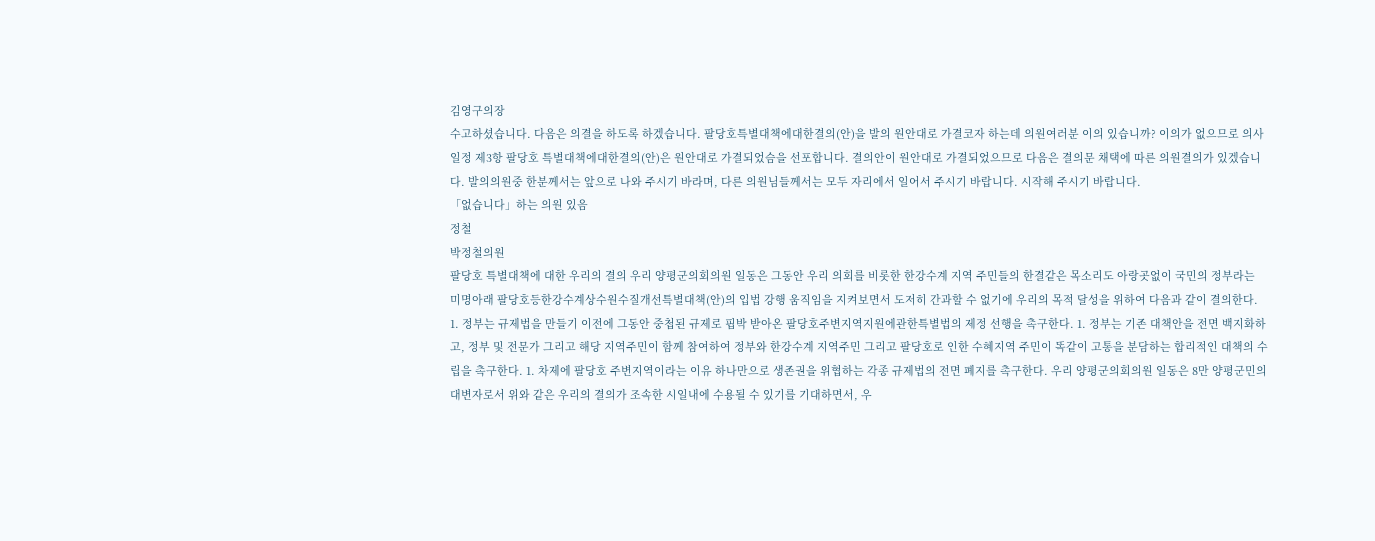김영구의장
수고하셨습니다. 다음은 의결을 하도록 하겠습니다. 팔당호특별대책에대한결의(안)을 발의 원안대로 가결코자 하는데 의원여러분 이의 있습니까? 이의가 없으므로 의사일정 제3항 팔당호 특별대책에대한결의(안)은 원안대로 가결되었슴을 선포합니다. 결의안이 원안대로 가결되었으므로 다음은 결의문 채택에 따른 의원결의가 있겠습니다. 발의의원중 한분께서는 앞으로 나와 주시기 바라며, 다른 의원님들께서는 모두 자리에서 일어서 주시기 바랍니다. 시작해 주시기 바랍니다.
「없습니다」하는 의원 있음
정철
박정철의원
팔당호 특별대책에 대한 우리의 결의 우리 양평군의회의원 일동은 그동안 우리 의회를 비롯한 한강수계 지역 주민들의 한결같은 목소리도 아랑곳없이 국민의 정부라는 미명아래 팔당호등한강수계상수원수질개선특별대책(안)의 입법 강행 움직임을 지켜보면서 도저히 간과할 수 없기에 우리의 목적 달성을 위하여 다음과 같이 결의한다. 1. 정부는 규제법을 만들기 이전에 그동안 중첩된 규제로 핍박 받아온 팔당호주변지역지원에관한특별법의 제정 선행을 촉구한다. 1. 정부는 기존 대책안을 전면 백지화하고, 정부 및 전문가 그리고 해당 지역주민이 함께 참여하여 정부와 한강수계 지역주민 그리고 팔당호로 인한 수혜지역 주민이 똑같이 고통을 분담하는 합리적인 대책의 수립을 촉구한다. 1. 차제에 팔당호 주변지역이라는 이유 하나만으로 생존권을 위협하는 각종 규제법의 전면 폐지를 촉구한다. 우리 양평군의회의원 일동은 8만 양평군민의 대변자로서 위와 같은 우리의 결의가 조속한 시일내에 수용될 수 있기를 기대하면서, 우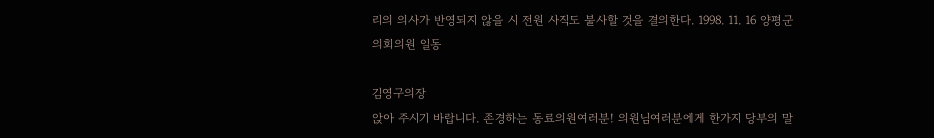리의 의사가 반영되지 않을 시 전원 사직도 불사할 것을 결의한다. 1998. 11. 16 양평군의회의원 일동

김영구의장
앉아 주시기 바랍니다. 존경하는 동료의원여러분! 의원님여러분에게 한가지 당부의 말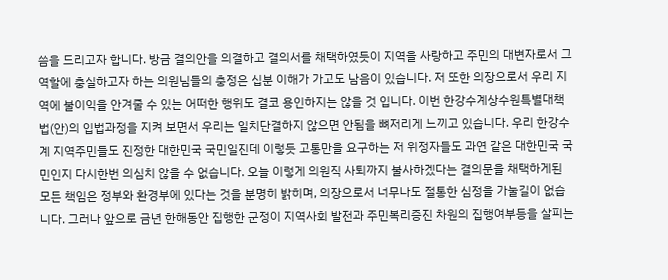씀을 드리고자 합니다. 방금 결의안을 의결하고 결의서를 채택하였듯이 지역을 사랑하고 주민의 대변자로서 그 역할에 충실하고자 하는 의원님들의 충정은 십분 이해가 가고도 남음이 있습니다. 저 또한 의장으로서 우리 지역에 불이익을 안겨줄 수 있는 어떠한 행위도 결코 용인하지는 않을 것 입니다. 이번 한강수계상수원특별대책법(안)의 입법과정을 지켜 보면서 우리는 일치단결하지 않으면 안됨을 뼈저리게 느끼고 있습니다. 우리 한강수계 지역주민들도 진정한 대한민국 국민일진데 이렇듯 고통만을 요구하는 저 위정자들도 과연 같은 대한민국 국민인지 다시한번 의심치 않을 수 없습니다. 오늘 이렇게 의원직 사퇴까지 불사하겠다는 결의문을 채택하게된 모든 책임은 정부와 환경부에 있다는 것을 분명히 밝히며, 의장으로서 너무나도 절통한 심정을 가눌길이 없습니다. 그러나 앞으로 금년 한해동안 집행한 군정이 지역사회 발전과 주민복리증진 차원의 집행여부등을 살피는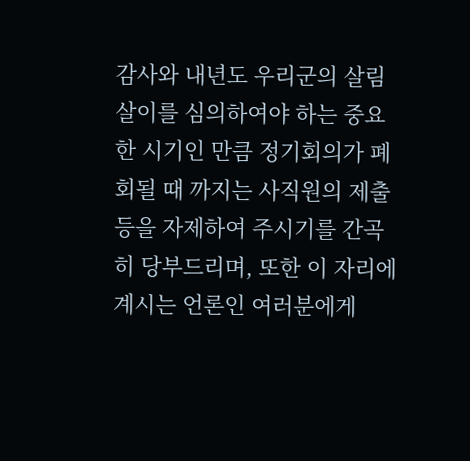감사와 내년도 우리군의 살림살이를 심의하여야 하는 중요한 시기인 만큼 정기회의가 폐회될 때 까지는 사직원의 제출등을 자제하여 주시기를 간곡히 당부드리며, 또한 이 자리에 계시는 언론인 여러분에게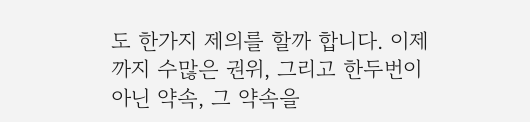도 한가지 제의를 할까 합니다. 이제까지 수많은 권위, 그리고 한두번이 아닌 약속, 그 약속을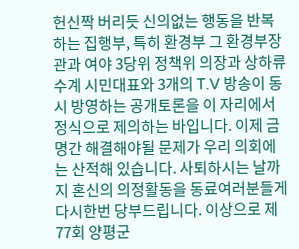헌신짝 버리듯 신의없는 행동을 반복하는 집행부, 특히 환경부 그 환경부장관과 여야 3당위 정책위 의장과 상하류수계 시민대표와 3개의 T.V 방송이 동시 방영하는 공개토론을 이 자리에서 정식으로 제의하는 바입니다. 이제 금명간 해결해야될 문제가 우리 의회에는 산적해 있습니다. 사퇴하시는 날까지 혼신의 의정활동을 동료여러분들게 다시한번 당부드립니다. 이상으로 제77회 양평군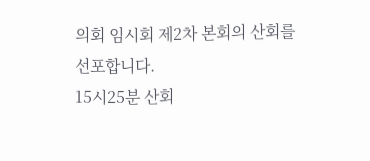의회 임시회 제2차 본회의 산회를 선포합니다.
15시25분 산회